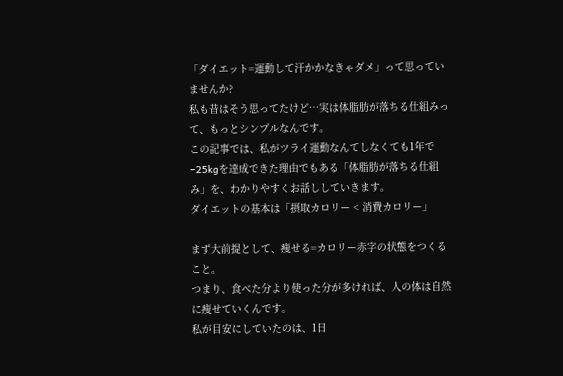「ダイエット=運動して汗かかなきゃダメ」って思っていませんか?
私も昔はそう思ってたけど…実は体脂肪が落ちる仕組みって、もっとシンプルなんです。
この記事では、私がツライ運動なんてしなくても1年で−25kgを達成できた理由でもある「体脂肪が落ちる仕組み」を、わかりやすくお話ししていきます。
ダイエットの基本は「摂取カロリー < 消費カロリー」

まず大前提として、痩せる=カロリー赤字の状態をつくること。
つまり、食べた分より使った分が多ければ、人の体は自然に痩せていくんです。
私が目安にしていたのは、1日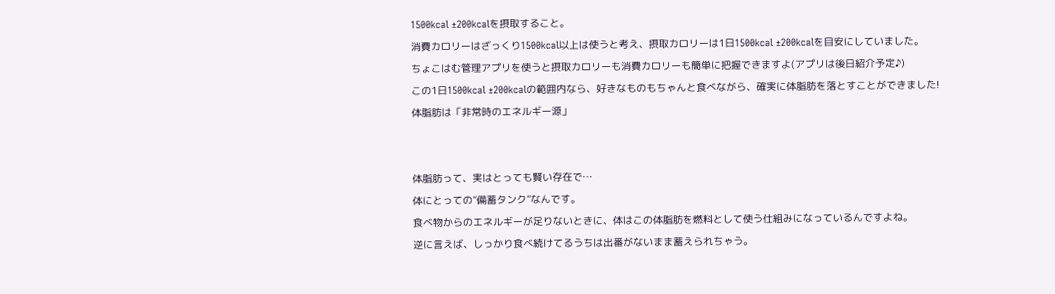1500kcal ±200kcalを摂取すること。
消費カロリーはざっくり1500kcal以上は使うと考え、摂取カロリーは1日1500kcal ±200kcalを目安にしていました。
ちょこはむ管理アプリを使うと摂取カロリーも消費カロリーも簡単に把握できますよ(アプリは後日紹介予定♪)
この1日1500kcal ±200kcalの範囲内なら、好きなものもちゃんと食べながら、確実に体脂肪を落とすことができました!
体脂肪は「非常時のエネルギー源」


体脂肪って、実はとっても賢い存在で…
体にとっての“備蓄タンク”なんです。
食べ物からのエネルギーが足りないときに、体はこの体脂肪を燃料として使う仕組みになっているんですよね。
逆に言えば、しっかり食べ続けてるうちは出番がないまま蓄えられちゃう。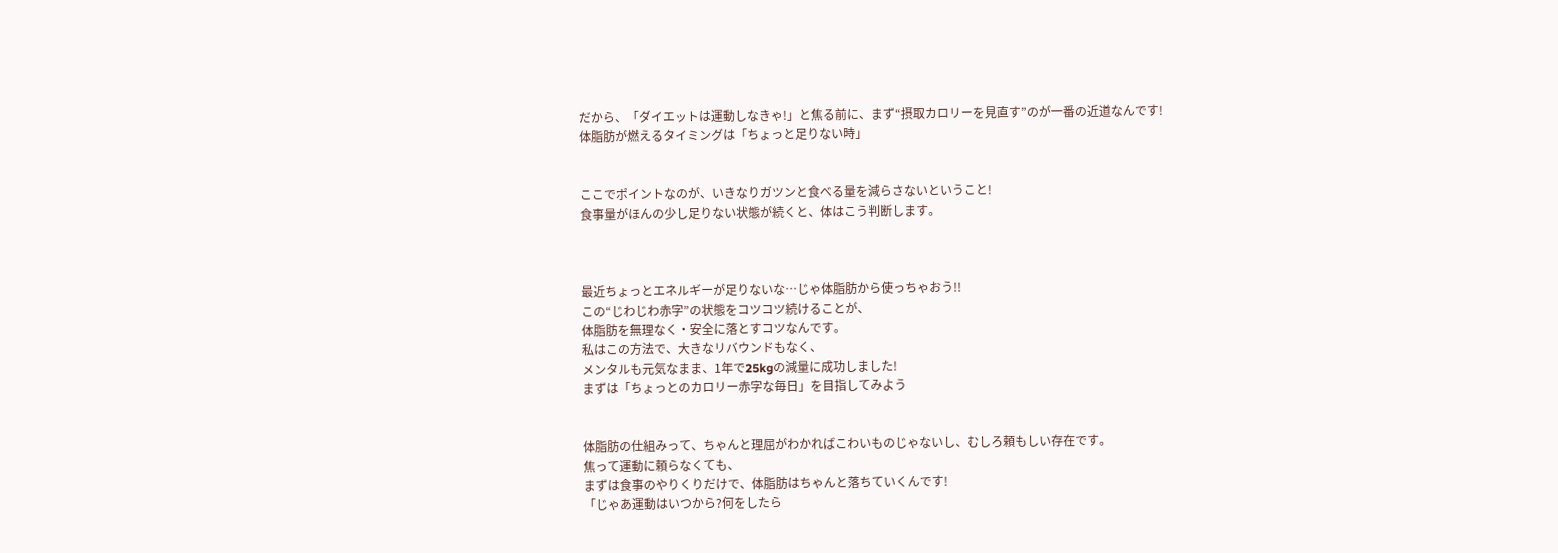だから、「ダイエットは運動しなきゃ!」と焦る前に、まず“摂取カロリーを見直す”のが一番の近道なんです!
体脂肪が燃えるタイミングは「ちょっと足りない時」


ここでポイントなのが、いきなりガツンと食べる量を減らさないということ!
食事量がほんの少し足りない状態が続くと、体はこう判断します。



最近ちょっとエネルギーが足りないな…じゃ体脂肪から使っちゃおう!!
この“じわじわ赤字”の状態をコツコツ続けることが、
体脂肪を無理なく・安全に落とすコツなんです。
私はこの方法で、大きなリバウンドもなく、
メンタルも元気なまま、1年で25kgの減量に成功しました!
まずは「ちょっとのカロリー赤字な毎日」を目指してみよう


体脂肪の仕組みって、ちゃんと理屈がわかればこわいものじゃないし、むしろ頼もしい存在です。
焦って運動に頼らなくても、
まずは食事のやりくりだけで、体脂肪はちゃんと落ちていくんです!
「じゃあ運動はいつから?何をしたら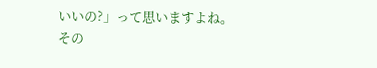いいの?」って思いますよね。
その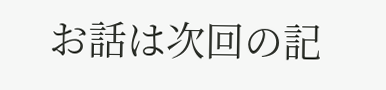お話は次回の記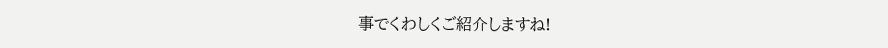事でくわしくご紹介しますね!